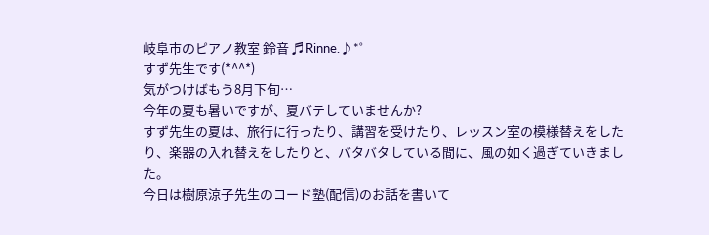岐阜市のピアノ教室 鈴音 ♬Rinne.♪*゜
すず先生です(*^^*)
気がつけばもう8月下旬…
今年の夏も暑いですが、夏バテしていませんか?
すず先生の夏は、旅行に行ったり、講習を受けたり、レッスン室の模様替えをしたり、楽器の入れ替えをしたりと、バタバタしている間に、風の如く過ぎていきました。
今日は樹原涼子先生のコード塾(配信)のお話を書いて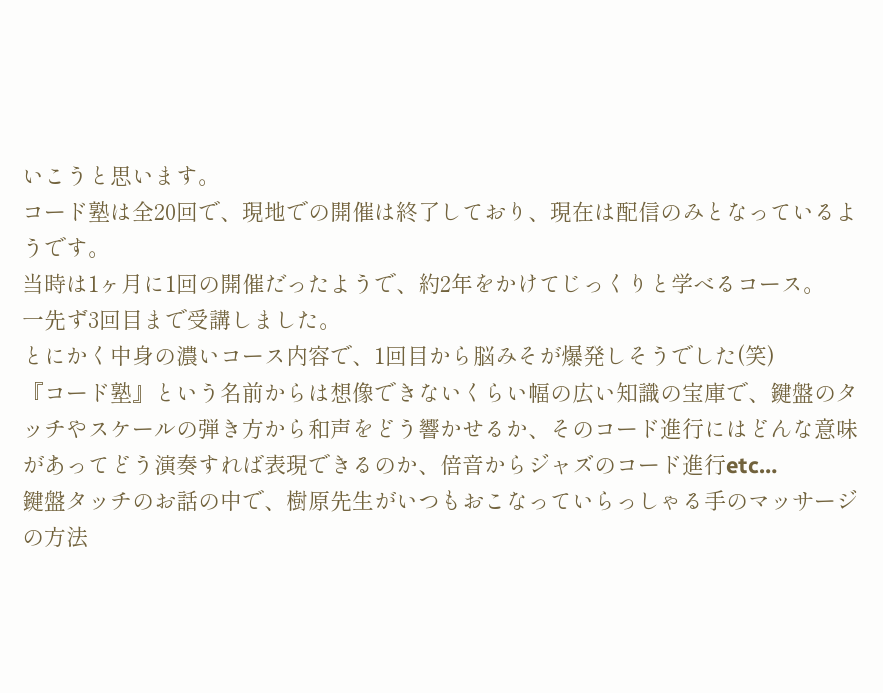いこうと思います。
コード塾は全20回で、現地での開催は終了しており、現在は配信のみとなっているようです。
当時は1ヶ月に1回の開催だったようで、約2年をかけてじっくりと学べるコース。
一先ず3回目まで受講しました。
とにかく中身の濃いコース内容で、1回目から脳みそが爆発しそうでした(笑)
『コード塾』という名前からは想像できないくらい幅の広い知識の宝庫で、鍵盤のタッチやスケールの弾き方から和声をどう響かせるか、そのコード進行にはどんな意味があってどう演奏すれば表現できるのか、倍音からジャズのコード進行etc…
鍵盤タッチのお話の中で、樹原先生がいつもおこなっていらっしゃる手のマッサージの方法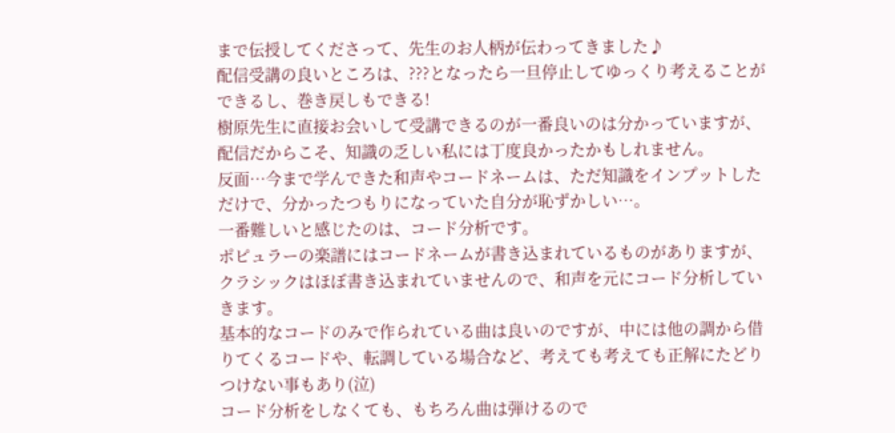まで伝授してくださって、先生のお人柄が伝わってきました♪
配信受講の良いところは、???となったら一旦停止してゆっくり考えることができるし、巻き戻しもできる!
樹原先生に直接お会いして受講できるのが一番良いのは分かっていますが、配信だからこそ、知識の乏しい私には丁度良かったかもしれません。
反面…今まで学んできた和声やコードネームは、ただ知識をインプットしただけで、分かったつもりになっていた自分が恥ずかしい…。
一番難しいと感じたのは、コード分析です。
ポピュラーの楽譜にはコードネームが書き込まれているものがありますが、クラシックはほぼ書き込まれていませんので、和声を元にコード分析していきます。
基本的なコードのみで作られている曲は良いのですが、中には他の調から借りてくるコードや、転調している場合など、考えても考えても正解にたどりつけない事もあり(泣)
コード分析をしなくても、もちろん曲は弾けるので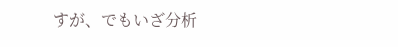すが、でもいざ分析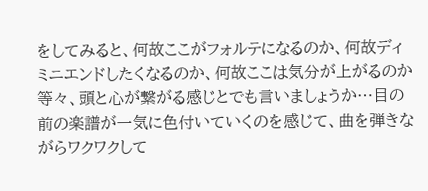をしてみると、何故ここがフォルテになるのか、何故ディミニエンドしたくなるのか、何故ここは気分が上がるのか等々、頭と心が繋がる感じとでも言いましょうか…目の前の楽譜が一気に色付いていくのを感じて、曲を弾きながらワクワクして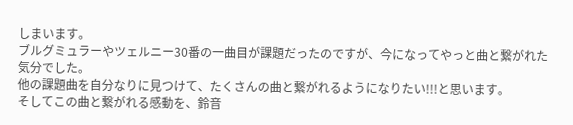しまいます。
ブルグミュラーやツェルニー30番の一曲目が課題だったのですが、今になってやっと曲と繋がれた気分でした。
他の課題曲を自分なりに見つけて、たくさんの曲と繋がれるようになりたい!!!と思います。
そしてこの曲と繋がれる感動を、鈴音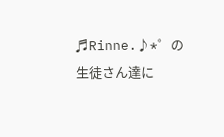♬Rinne.♪*゜の生徒さん達に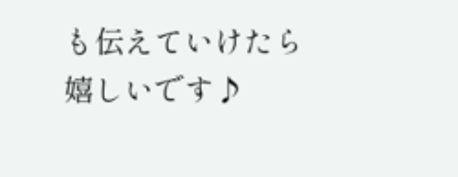も伝えていけたら嬉しいです♪